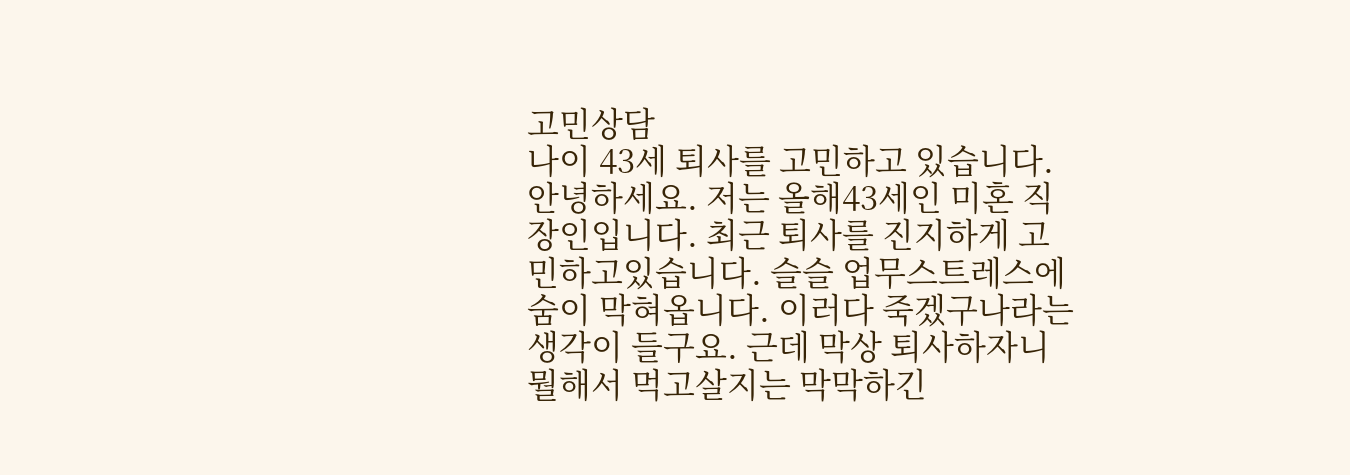고민상담
나이 43세 퇴사를 고민하고 있습니다.
안녕하세요. 저는 올해43세인 미혼 직장인입니다. 최근 퇴사를 진지하게 고민하고있습니다. 슬슬 업무스트레스에 숨이 막혀옵니다. 이러다 죽겠구나라는 생각이 들구요. 근데 막상 퇴사하자니 뭘해서 먹고살지는 막막하긴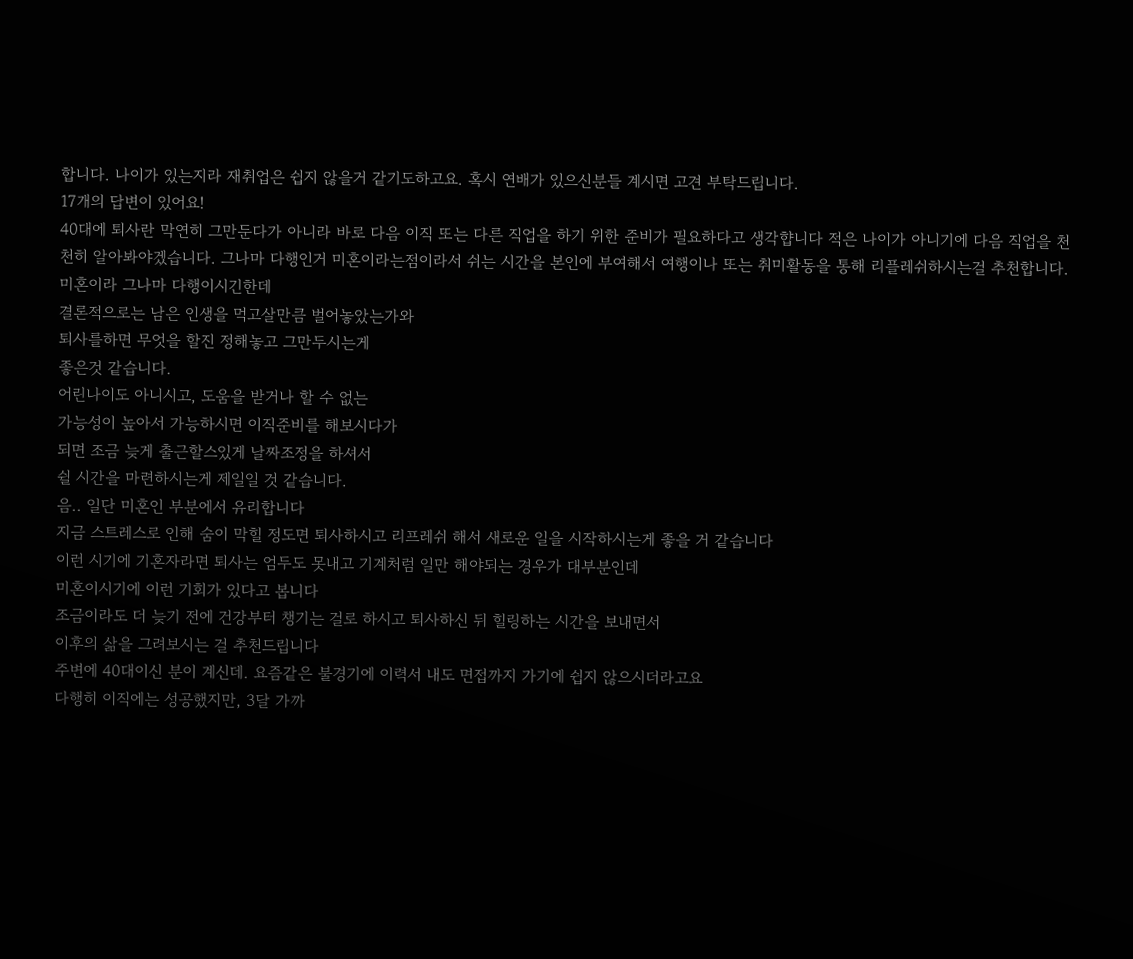합니다. 나이가 있는지라 재취업은 쉽지 않을거 같기도하고요. 혹시 연배가 있으신분들 계시면 고견 부탁드립니다.
17개의 답변이 있어요!
40대에 퇴사란 막연히 그만둔다가 아니라 바로 다음 이직 또는 다른 직업을 하기 위한 준비가 필요하다고 생각햡니다 적은 나이가 아니기에 다음 직업을 천천히 알아봐야겠습니다. 그나마 다행인거 미혼이라는점이라서 쉬는 시간을 본인에 부여해서 여행이나 또는 취미활동을 통해 리플레쉬하시는걸 추천합니다.
미혼이라 그나마 다행이시긴한데
결론적으로는 남은 인생을 먹고살만큼 벌어놓았는가와
퇴사를하면 무엇을 할진 정해놓고 그만두시는게
좋은것 같습니다.
어린나이도 아니시고, 도움을 받거나 할 수 없는
가능성이 높아서 가능하시면 이직준비를 해보시다가
되면 조금 늦게 출근할스있게 날짜조정을 하셔서
쉴 시간을 마련하시는게 제일일 것 같습니다.
음.. 일단 미혼인 부분에서 유리합니다
지금 스트레스로 인해 숨이 막힐 정도면 퇴사하시고 리프레쉬 해서 새로운 일을 시작하시는게 좋을 거 같습니다
이런 시기에 기혼자라면 퇴사는 엄두도 못내고 기계처럼 일만 해야되는 경우가 대부분인데
미혼이시기에 이런 기회가 있다고 봅니다
조금이라도 더 늦기 전에 건강부터 챙기는 걸로 하시고 퇴사하신 뒤 힐링하는 시간을 보내면서
이후의 삶을 그려보시는 걸 추천드립니다
주변에 40대이신 분이 계신데. 요즘같은 불경기에 이력서 내도 면접까지 가기에 쉽지 않으시더라고요
다행히 이직에는 성공했지만, 3달 가까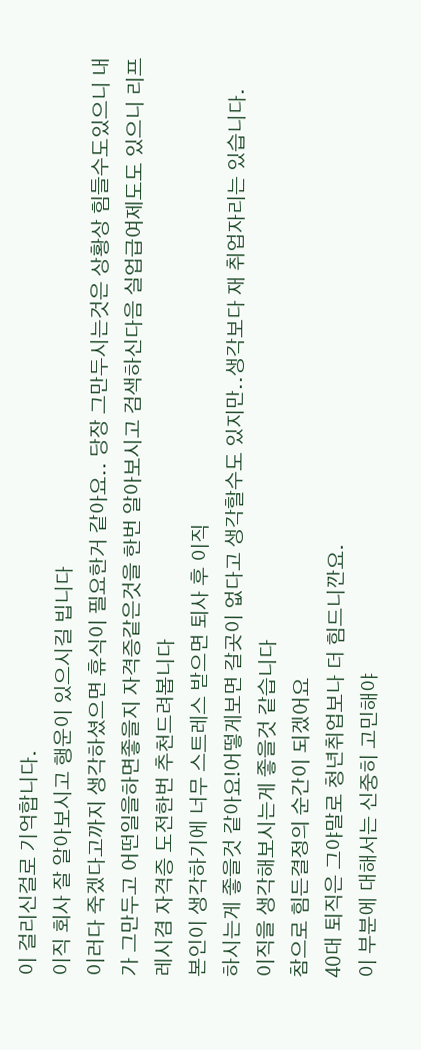이 걸리신걸로 기억합니다.
이직 회사 잘 알아보시고 행운이 있으시길 빕니다
이러다 죽겠다고까지 생각하셨으면 휴식이 필요한거 같아요.. 당장 그만두시는것은 상황상 힘들수도있으니 내가 그만두고 어떤일을하면좋을지 자격증같은것을 한번 알아보시고 검색하신다음 실업급여제도도 있으니 리프레시겸 자격증 도전한번 추천드려봅니다
본인이 생각하기에 너무 스트레스 받으면 퇴사 후 이직
하시는게 좋을것 같아요!어떻게보면 갈곳이 없다고 생각할수도 있지만..생각보다 재 취업자리는 있습니다.
이직을 생각해보시는게 좋을것 같습니다
참으로 힘든결정의 순간이 되겠어요
40대 퇴직은 그야말로 청년취업보나 더 힘드니깐요.
이 부분에 대해서는 신중히 고민해야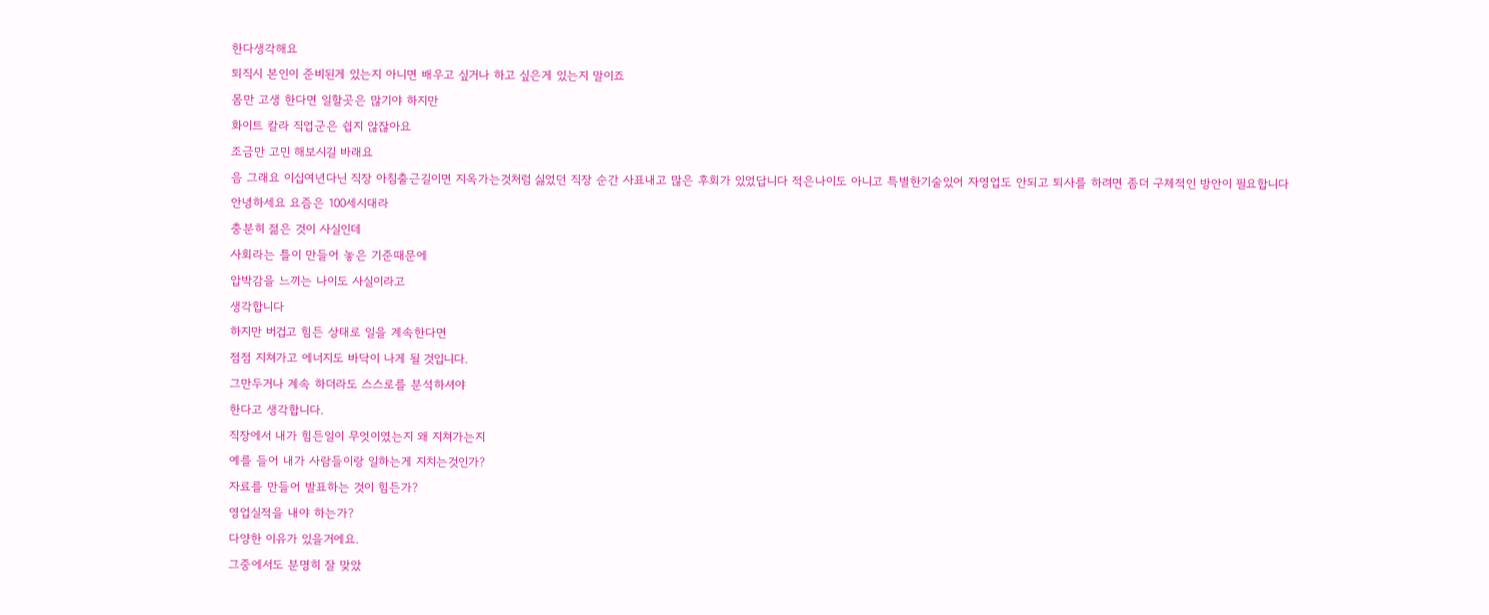한다생각해요
퇴직시 본인이 준비된게 있는지 아니면 배우고 싶거나 하고 싶은게 있는지 말이죠
몸만 고생 한다면 일할곳은 많기야 하지만
화이트 칼라 직업군은 쉽지 않잖아요
조금만 고민 해보시길 바래요
음 그래요 이십여년다닌 직장 아침출근길이면 지옥가는것처럼 싫었던 직장 순간 사표내고 많은 후회가 있었답니다 적은나이도 아니고 특별한기술있어 자영업도 안되고 퇴사를 하려면 좀더 구체적인 방안이 필요합니다
안녕하세요 요즘은 100세시대라
충분히 젊은 것이 사실인데
사회라는 틀이 만들어 놓은 기준때문에
압박감을 느끼는 나이도 사실이라고
생각합니다
하지만 버겁고 힘든 상태로 일을 계속한다면
점점 지쳐가고 에너지도 바닥이 나게 될 것입니다.
그만두거나 계속 하더라도 스스로를 분석하셔야
한다고 생각합니다.
직장에서 내가 힘든일이 무엇이였는지 왜 지쳐가는지
예를 들어 내가 사람들이랑 일하는게 지치는것인가?
자료를 만들어 발표하는 것이 힘든가?
영업실적을 내야 하는가?
다양한 이유가 있을거에요.
그중에서도 분명히 잘 맞았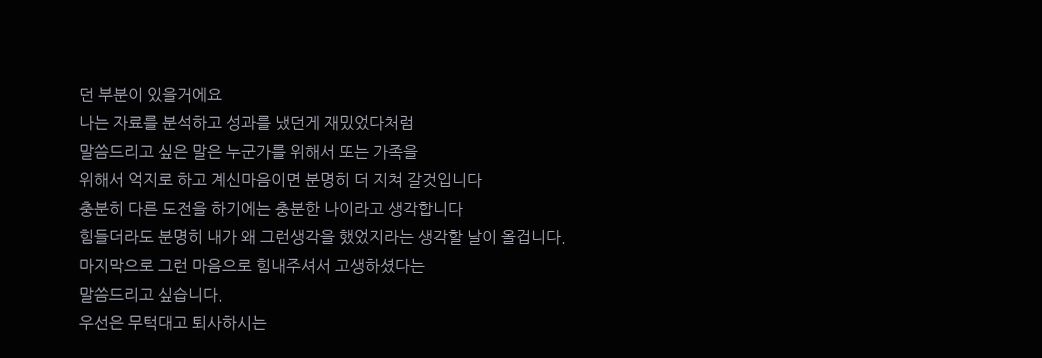던 부분이 있을거에요
나는 자료를 분석하고 성과를 냈던게 재밌었다처럼
말씀드리고 싶은 말은 누군가를 위해서 또는 가족을
위해서 억지로 하고 계신마음이면 분명히 더 지쳐 갈것입니다
충분히 다른 도전을 하기에는 충분한 나이라고 생각합니다
힘들더라도 분명히 내가 왜 그런생각을 했었지라는 생각할 날이 올겁니다.
마지막으로 그런 마음으로 힘내주셔서 고생하셨다는
말씀드리고 싶습니다.
우선은 무턱대고 퇴사하시는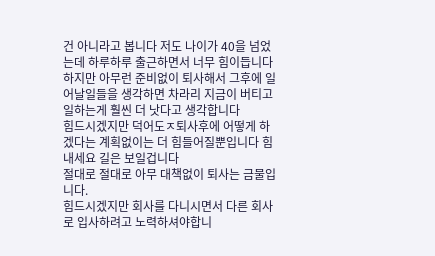건 아니라고 봅니다 저도 나이가 40을 넘었는데 하루하루 출근하면서 너무 힘이듭니다 하지만 아무런 준비없이 퇴사해서 그후에 일어날일들을 생각하면 차라리 지금이 버티고 일하는게 훨씬 더 낫다고 생각합니다
힘드시겠지만 덕어도ㅈ퇴사후에 어떻게 하겠다는 계획없이는 더 힘들어질뿐입니다 힘내세요 길은 보일겁니다
절대로 절대로 아무 대책없이 퇴사는 금물입니다.
힘드시겠지만 회사를 다니시면서 다른 회사로 입사하려고 노력하셔야합니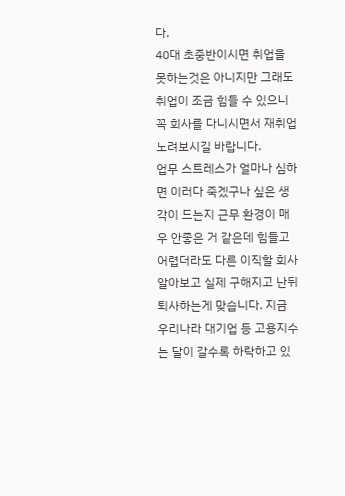다.
40대 초중반이시면 취업을 못하는것은 아니지만 그래도 취업이 조금 힘들 수 있으니 꼭 회사를 다니시면서 재취업 노려보시길 바랍니다.
업무 스트레스가 얼마나 심하면 이러다 죽겠구나 싶은 생각이 드는지 근무 환경이 매우 안좋은 거 같은데 힘들고 어렵더라도 다른 이직할 회사 알아보고 실제 구해지고 난뒤 퇴사하는게 맞습니다. 지금 우리나라 대기업 등 고용지수는 달이 갈수록 하락하고 있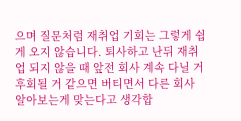으며 질문처럼 재취업 기회는 그렇게 쉽게 오지 않습니다. 퇴사하고 난뒤 재취업 되지 않을 때 앞전 회사 계속 다닐 거 후회될 거 같으면 버티면서 다른 회사 알아보는게 맞는다고 생각합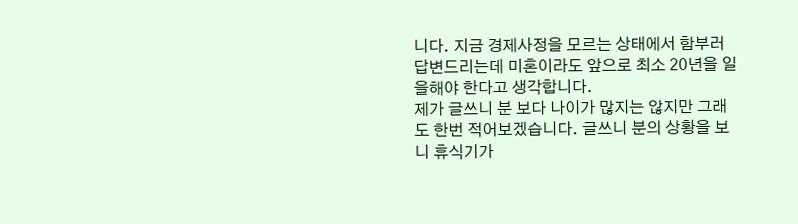니다. 지금 경제사정을 모르는 상태에서 함부러 답변드리는데 미혼이라도 앞으로 최소 20년을 일을해야 한다고 생각합니다.
제가 글쓰니 분 보다 나이가 많지는 않지만 그래도 한번 적어보겠습니다. 글쓰니 분의 상황을 보니 휴식기가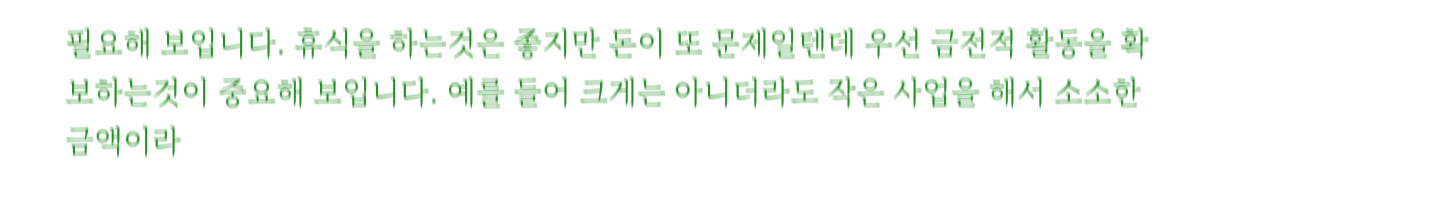필요해 보입니다. 휴식을 하는것은 좋지만 돈이 또 문제일텐데 우선 금전적 활동을 확보하는것이 중요해 보입니다. 예를 들어 크게는 아니더라도 작은 사업을 해서 소소한 금액이라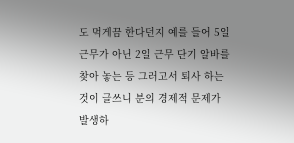도 먹게끔 한다던지 예를 들어 5일 근무가 아닌 2일 근무 단기 알바를 찾아 놓는 등 그러고서 퇴사 하는것이 글쓰니 분의 경제적 문제가 발생하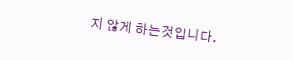지 않게 하는것입니다.